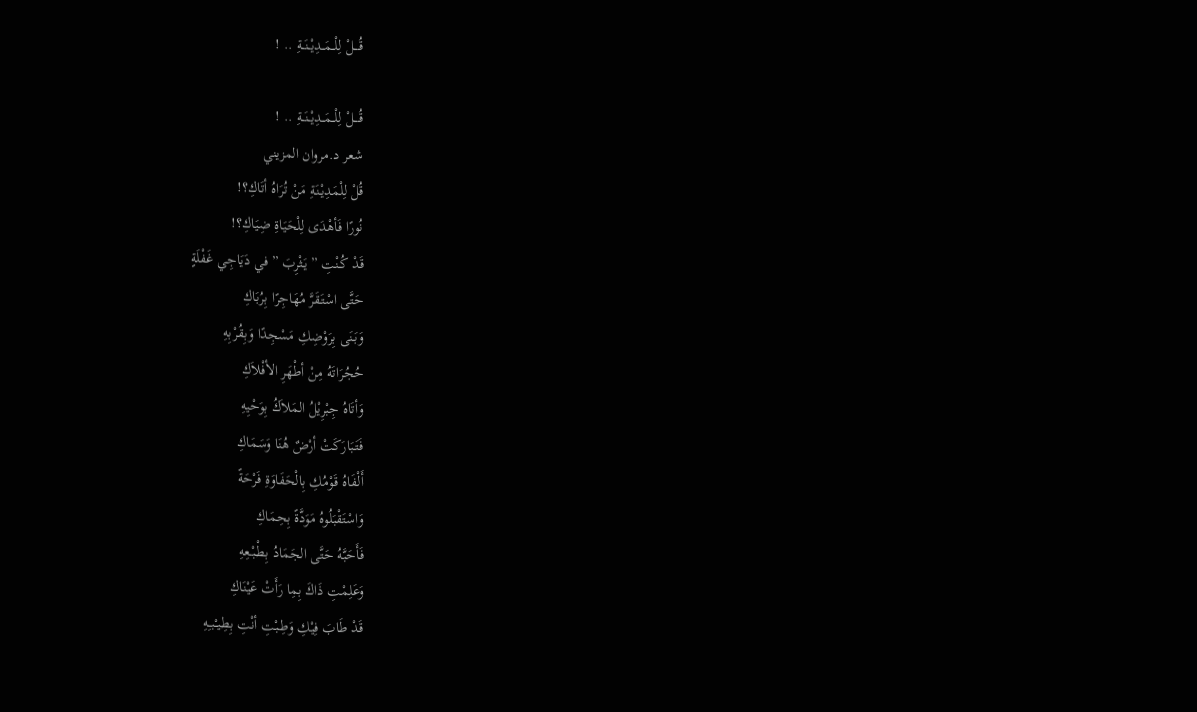قُــــلْ لِلْــمَــدِيْــنَــةِ .. !

قُــــلْ لِلْــمَــدِيْــنَــةِ .. !
شعر د.مروان المزيني
قُلْ لِلْمَدِيْنَةِ مَنْ تُرَاهُ أتَاكِ؟!
نُورًا فَأهْدَى لِلْحَيَاةِ ضِيَاكِ؟!
قَدْ كُـنْتِ ” يَـثْرِبَ ” في دَيَاجِي غَفْلَةٍ
حَتَّى اسْتَـقَرَّ مُهَاجِرًا بِرُبَاكِ
وَبَنَى بِرَوْضِكِ مَسْجِدًا وَبِقُرْبِهِ
حُجُرَاتَهُ مِنْ أطْهَرِ الأفْلاَكِ
وَأتَاهُ جِبْرِيْلُ المَلاَكُ بِوَحْيِهِ
فَتَبَارَكَتْ أرْضٌ هُنَا وَسَمَاكِ
أَلْفَاهُ قَوْمُكِ بِالْحَفَاوَةِ فَرْحَةً
وَاسْتَقْبَلُوهُ مَوَدَّةً بِحِمَاكِ
فَأَحَبَّهُ حَتَّى الجَمَادُ بِطْـبْـعِهِ
وَعَلِمْتِ ذَاكَ بِمِا رَأَتْ عَيْنَاكِ
قَدْ طَابَ فِيْكِ وَطِـبْتِ أنْتِ بِطِيـْبـِهِ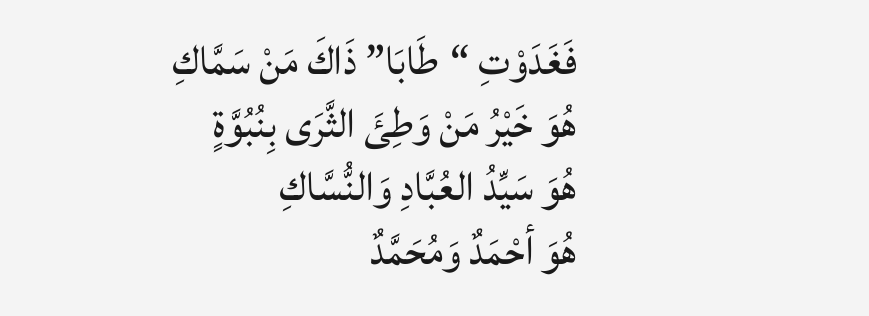فَغَدَوْتِ “طَابَا” ذَاكَ مَنْ سَمَّاكِ
هُوَ خَيْرُ مَنْ وَطِئَ الثَّرَى بِنُبُوَّةٍ
هُوَ سَيِّدُ العُبَّادِ وَالنُّسَّاكِ
هُوَ أحْمَدٌ وَمُحَمَّدٌ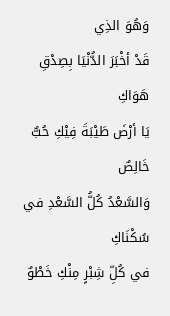وَهُوَ الذِي
قَدْ أخْبَرَ الدُّنْيَا بِصِدْقِ هَوَاكِ
يَا أرْضَ طَيْبَةَ فِيْكِ حُبٌّ خَالِصٌ
وَالسَّعْدُ كُلُّ السَّعْدِ في سُكْنَاكِ
في كُلِّ شِبْرٍ مِنْكِ خَطْوٌ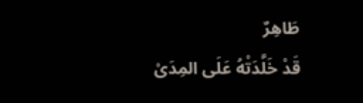طَاهِرٌ
قَدْ خَلَّدَتْهُ عَلَى المِدَىْ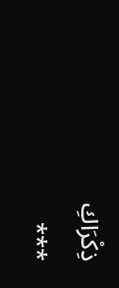ذِكْرَاكِ
***